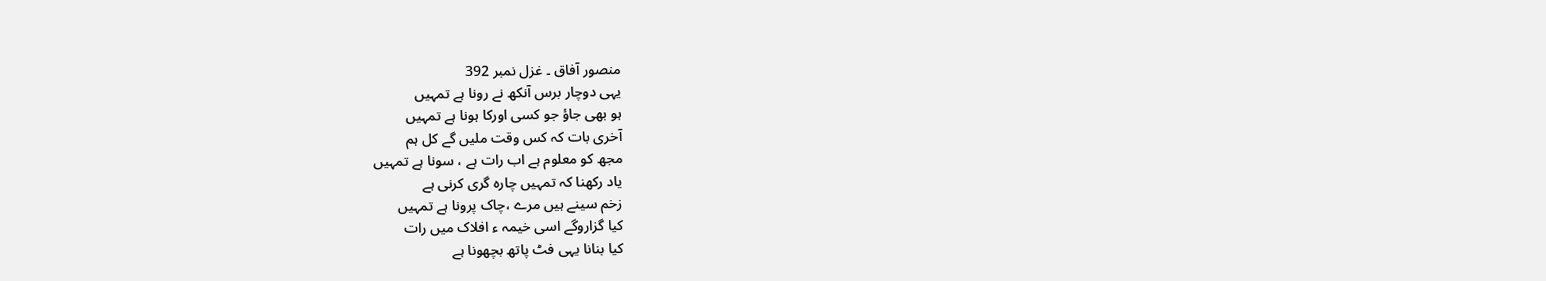منصور آفاق ۔ غزل نمبر 392
یہی دوچار برس آنکھ نے رونا ہے تمہیں
ہو بھی جاؤ جو کسی اورکا ہونا ہے تمہیں
آخری بات کہ کس وقت ملیں گے کل ہم
مجھ کو معلوم ہے اب رات ہے ، سونا ہے تمہیں
یاد رکھنا کہ تمہیں چارہ گری کرنی ہے
زخم سینے ہیں مرے ،چاک پرونا ہے تمہیں
کیا گزاروگے اسی خیمہ ء افلاک میں رات
کیا بنانا یہی فٹ پاتھ بچھونا ہے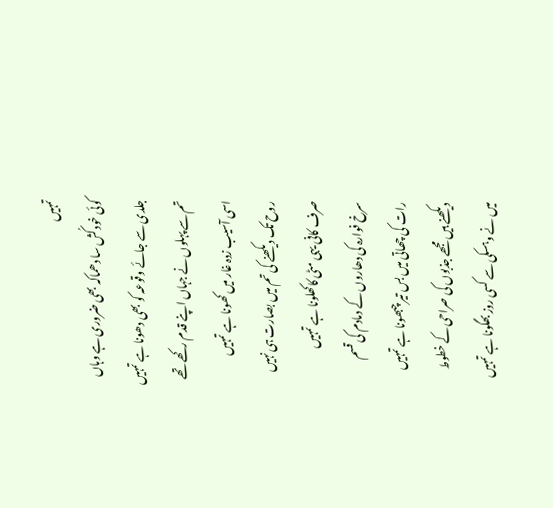تمہیں
کوئی خودکُش سا دھماکہ بھی ضروری ہے وہاں
جلدی سے جائے وقوعہ کو بھی دھونا ہے تمہیں
تم سے پہلوں نے جہاں اپنے قدم رکھے تھے
اسی آسیب زدہ غار میں کھونا ہے تمہیں
روح تک دیکھنے کی تم میں بصارت ہی نہیں
صرف کافی یہی مٹی کاکھلونا ہے تمہیں
سرخ فوارہ کی دھاروں کے دمادم کی قسم
رات کی چھاتی میں بس تیر چبھونا ہے تمہیں
دیکھنے ہیں مجھے جذبوں کی صراحی کے خطوط
میں نے وہسکی سے کسی روز بھگونا ہے تمہیں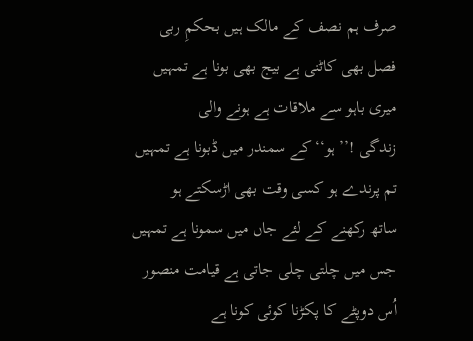صرف ہم نصف کے مالک ہیں بحکمِ ربی
فصل بھی کاٹنی ہے بیج بھی بونا ہے تمہیں
میری باہو سے ملاقات ہے ہونے والی
زندگی !’’ ہو‘‘ کے سمندر میں ڈبونا ہے تمہیں
تم پرندے ہو کسی وقت بھی اڑسکتے ہو
ساتھ رکھنے کے لئے جاں میں سمونا ہے تمہیں
جس میں چلتی چلی جاتی ہے قیامت منصور
اُس دوپٹے کا پکڑنا کوئی کونا ہے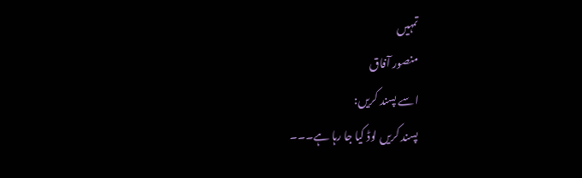تمہیں
منصور آفاق
اسے پسند کریں:
پسند کریں لوڈ کیا جا رہا ہے۔۔۔